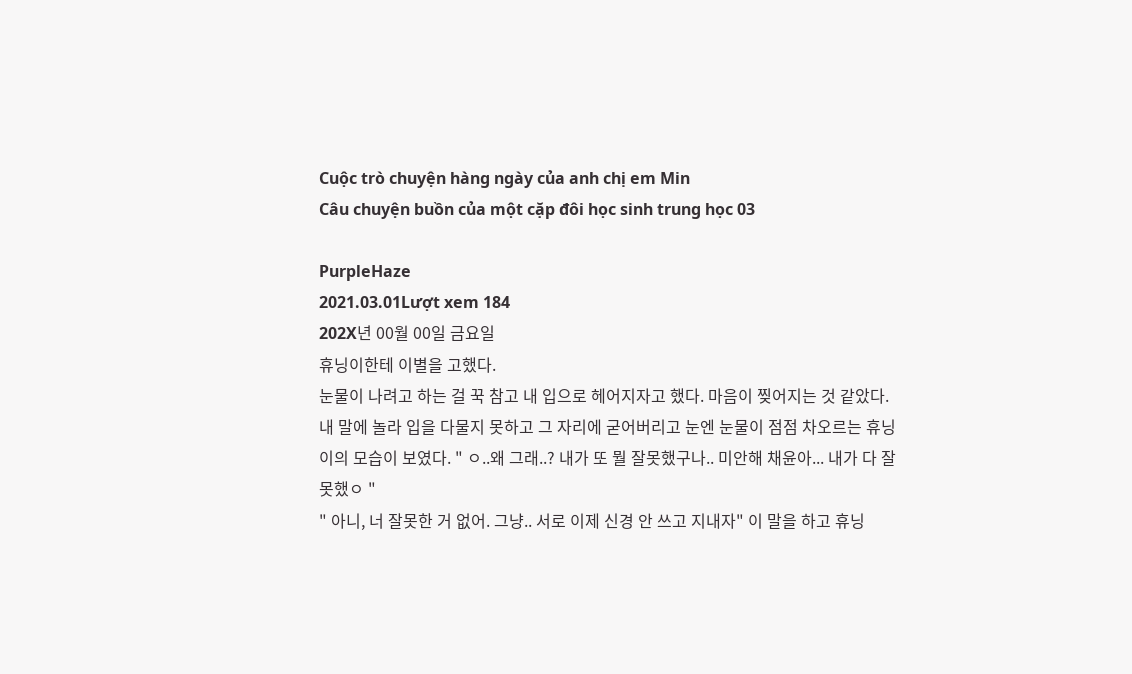Cuộc trò chuyện hàng ngày của anh chị em Min
Câu chuyện buồn của một cặp đôi học sinh trung học 03

PurpleHaze
2021.03.01Lượt xem 184
202X년 00월 00일 금요일
휴닝이한테 이별을 고했다.
눈물이 나려고 하는 걸 꾹 참고 내 입으로 헤어지자고 했다. 마음이 찢어지는 것 같았다. 내 말에 놀라 입을 다물지 못하고 그 자리에 굳어버리고 눈엔 눈물이 점점 차오르는 휴닝이의 모습이 보였다. " ㅇ..왜 그래..? 내가 또 뭘 잘못했구나.. 미안해 채윤아... 내가 다 잘못했ㅇ "
" 아니, 너 잘못한 거 없어. 그냥.. 서로 이제 신경 안 쓰고 지내자" 이 말을 하고 휴닝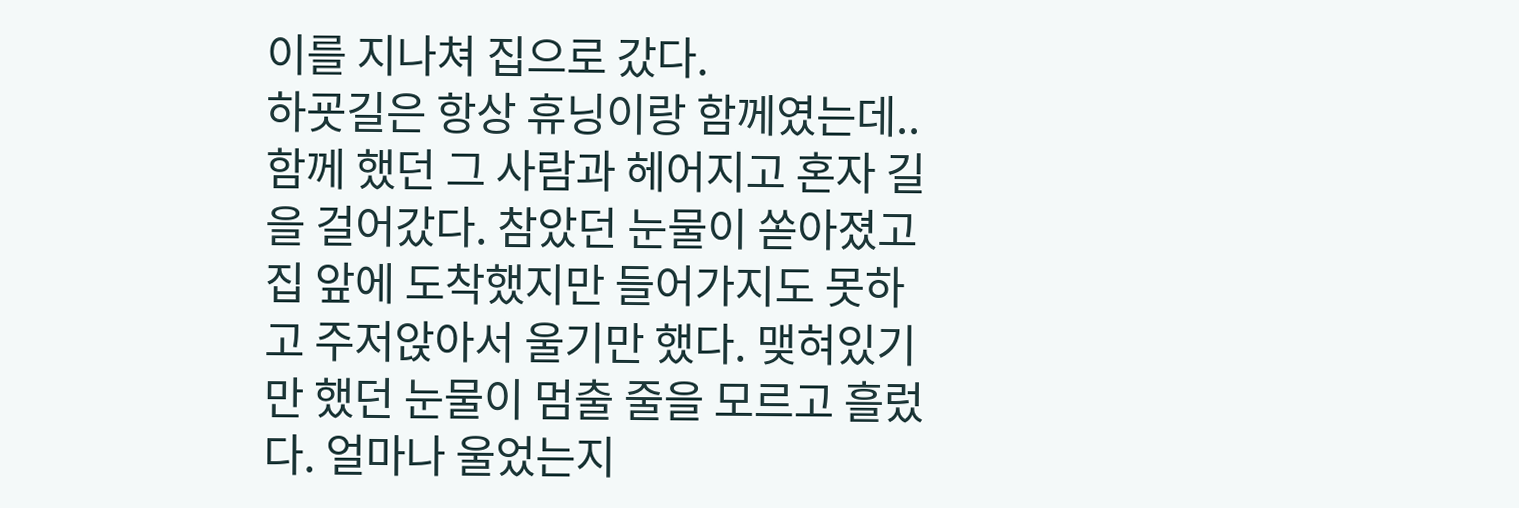이를 지나쳐 집으로 갔다.
하굣길은 항상 휴닝이랑 함께였는데.. 함께 했던 그 사람과 헤어지고 혼자 길을 걸어갔다. 참았던 눈물이 쏟아졌고 집 앞에 도착했지만 들어가지도 못하고 주저앉아서 울기만 했다. 맺혀있기만 했던 눈물이 멈출 줄을 모르고 흘렀다. 얼마나 울었는지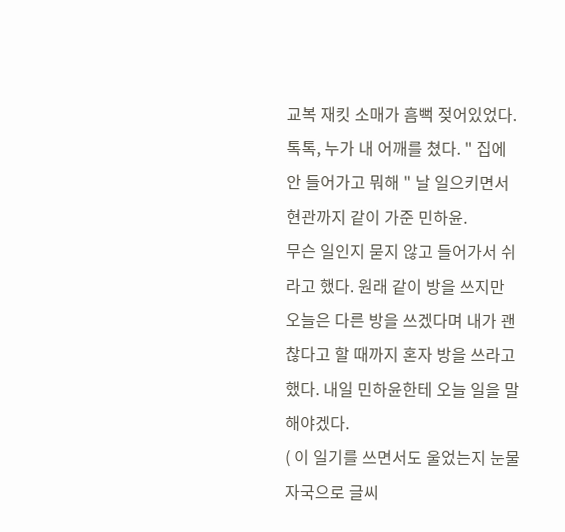교복 재킷 소매가 흠뻑 젖어있었다. 톡톡, 누가 내 어깨를 쳤다. " 집에 안 들어가고 뭐해 " 날 일으키면서 현관까지 같이 가준 민하윤.
무슨 일인지 묻지 않고 들어가서 쉬라고 했다. 원래 같이 방을 쓰지만 오늘은 다른 방을 쓰겠다며 내가 괜찮다고 할 때까지 혼자 방을 쓰라고 했다. 내일 민하윤한테 오늘 일을 말해야겠다.
( 이 일기를 쓰면서도 울었는지 눈물 자국으로 글씨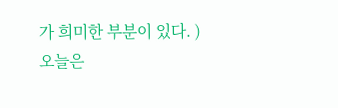가 희미한 부분이 있다. )
오늘은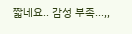짧네요.. 감성 부족...,,